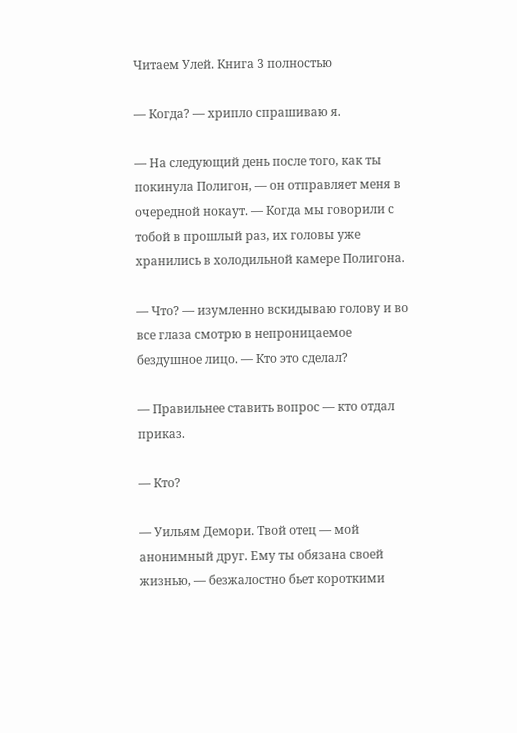Читаем Улей. Книга 3 полностью

— Когда? — хрипло спрашиваю я.

— На следующий день после того, как ты покинула Полигон, — он отправляет меня в очередной нокаут. — Когда мы говорили с тобой в прошлый раз, их головы уже хранились в холодильной камере Полигона.

— Что? — изумленно вскидываю голову и во все глаза смотрю в непроницаемое бездушное лицо. — Кто это сделал?

— Правильнее ставить вопрос — кто отдал приказ.

— Кто?

— Уильям Демори. Твой отец — мой анонимный друг. Ему ты обязана своей жизнью, — безжалостно бьет короткими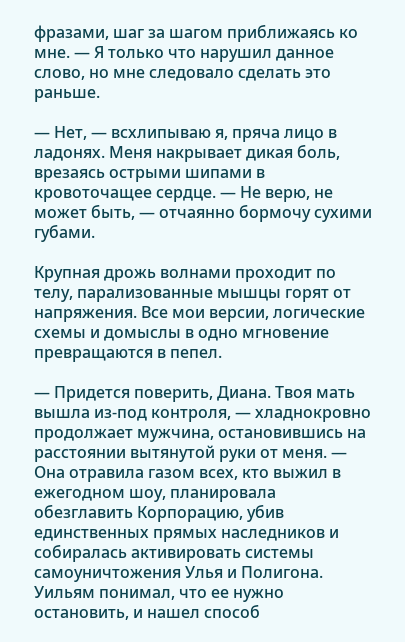фразами, шаг за шагом приближаясь ко мне. — Я только что нарушил данное слово, но мне следовало сделать это раньше.

— Нет, — всхлипываю я, пряча лицо в ладонях. Меня накрывает дикая боль, врезаясь острыми шипами в кровоточащее сердце. — Не верю, не может быть, — отчаянно бормочу сухими губами.

Крупная дрожь волнами проходит по телу, парализованные мышцы горят от напряжения. Все мои версии, логические схемы и домыслы в одно мгновение превращаются в пепел.

— Придется поверить, Диана. Твоя мать вышла из-под контроля, — хладнокровно продолжает мужчина, остановившись на расстоянии вытянутой руки от меня. — Она отравила газом всех, кто выжил в ежегодном шоу, планировала обезглавить Корпорацию, убив единственных прямых наследников и собиралась активировать системы самоуничтожения Улья и Полигона. Уильям понимал, что ее нужно остановить, и нашел способ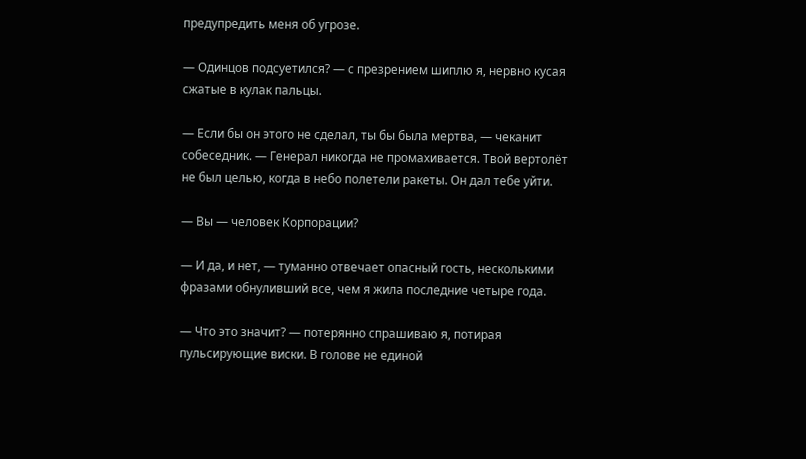предупредить меня об угрозе.

— Одинцов подсуетился? — с презрением шиплю я, нервно кусая сжатые в кулак пальцы.

— Если бы он этого не сделал, ты бы была мертва, — чеканит собеседник. — Генерал никогда не промахивается. Твой вертолёт не был целью, когда в небо полетели ракеты. Он дал тебе уйти.

— Вы — человек Корпорации?

— И да, и нет, — туманно отвечает опасный гость, несколькими фразами обнуливший все, чем я жила последние четыре года.

— Что это значит? — потерянно спрашиваю я, потирая пульсирующие виски. В голове не единой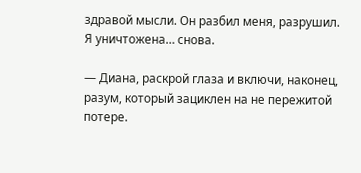здравой мысли. Он разбил меня, разрушил. Я уничтожена… снова.

— Диана, раскрой глаза и включи, наконец, разум, который зациклен на не пережитой потере.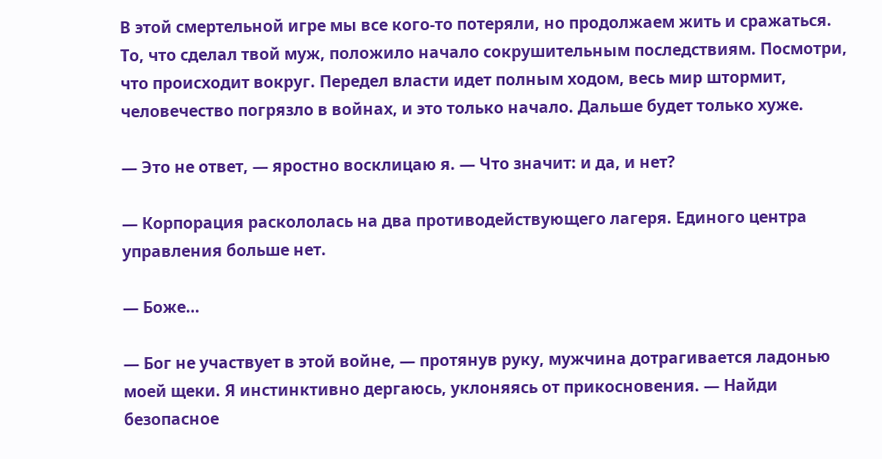В этой смертельной игре мы все кого-то потеряли, но продолжаем жить и сражаться. То, что сделал твой муж, положило начало сокрушительным последствиям. Посмотри, что происходит вокруг. Передел власти идет полным ходом, весь мир штормит, человечество погрязло в войнах, и это только начало. Дальше будет только хуже.

— Это не ответ, — яростно восклицаю я. — Что значит: и да, и нет?

— Корпорация раскололась на два противодействующего лагеря. Единого центра управления больше нет.

— Боже…

— Бог не участвует в этой войне, — протянув руку, мужчина дотрагивается ладонью моей щеки. Я инстинктивно дергаюсь, уклоняясь от прикосновения. — Найди безопасное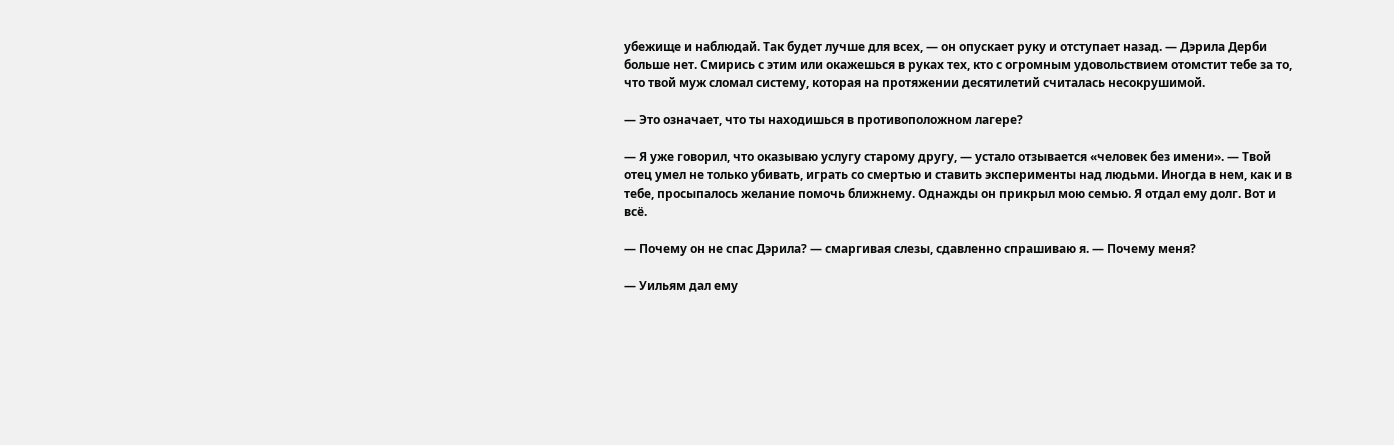убежище и наблюдай. Так будет лучше для всех, — он опускает руку и отступает назад. — Дэрила Дерби больше нет. Смирись с этим или окажешься в руках тех, кто с огромным удовольствием отомстит тебе за то, что твой муж сломал систему, которая на протяжении десятилетий считалась несокрушимой.

— Это означает, что ты находишься в противоположном лагере?

— Я уже говорил, что оказываю услугу старому другу, — устало отзывается «человек без имени». — Твой отец умел не только убивать, играть со смертью и ставить эксперименты над людьми. Иногда в нем, как и в тебе, просыпалось желание помочь ближнему. Однажды он прикрыл мою семью. Я отдал ему долг. Вот и всё.

— Почему он не спас Дэрила? — смаргивая слезы, сдавленно спрашиваю я. — Почему меня?

— Уильям дал ему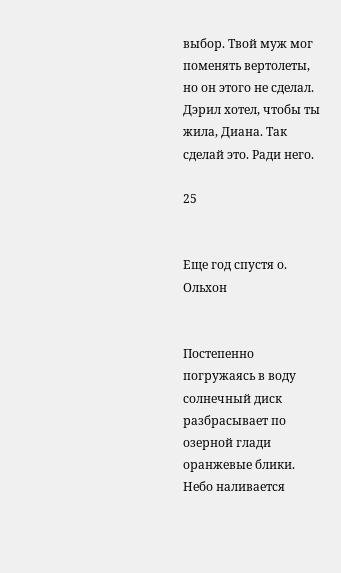выбор. Твой муж мог поменять вертолеты, но он этого не сделал. Дэрил хотел, чтобы ты жила, Диана. Так сделай это. Ради него.

25


Еще год спустя о. Ольхон


Постепенно погружаясь в воду солнечный диск разбрасывает по озерной глади оранжевые блики. Небо наливается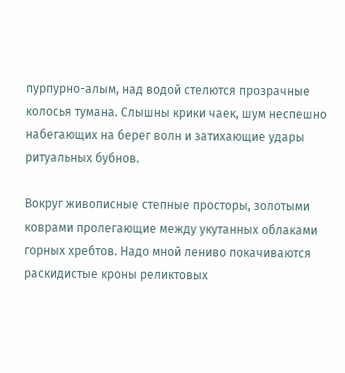пурпурно-алым, над водой стелются прозрачные колосья тумана. Слышны крики чаек, шум неспешно набегающих на берег волн и затихающие удары ритуальных бубнов.

Вокруг живописные степные просторы, золотыми коврами пролегающие между укутанных облаками горных хребтов. Надо мной лениво покачиваются раскидистые кроны реликтовых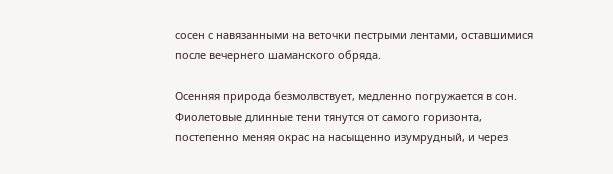сосен с навязанными на веточки пестрыми лентами, оставшимися после вечернего шаманского обряда.

Осенняя природа безмолвствует, медленно погружается в сон. Фиолетовые длинные тени тянутся от самого горизонта, постепенно меняя окрас на насыщенно изумрудный, и через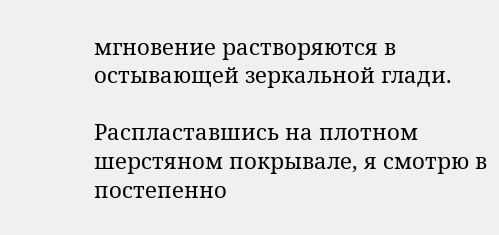мгновение растворяются в остывающей зеркальной глади.

Распластавшись на плотном шерстяном покрывале, я смотрю в постепенно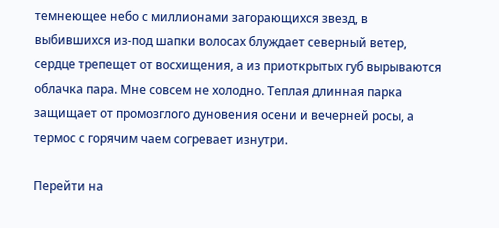темнеющее небо с миллионами загорающихся звезд, в выбившихся из-под шапки волосах блуждает северный ветер, сердце трепещет от восхищения, а из приоткрытых губ вырываются облачка пара. Мне совсем не холодно. Теплая длинная парка защищает от промозглого дуновения осени и вечерней росы, а термос с горячим чаем согревает изнутри.

Перейти на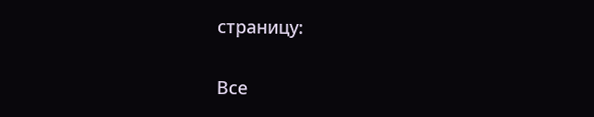страницу:

Все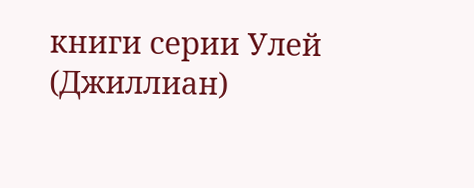книги серии Улей (Джиллиан)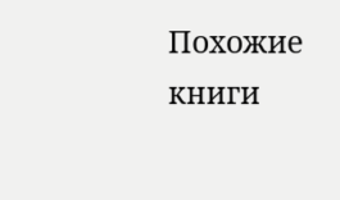Похожие книги